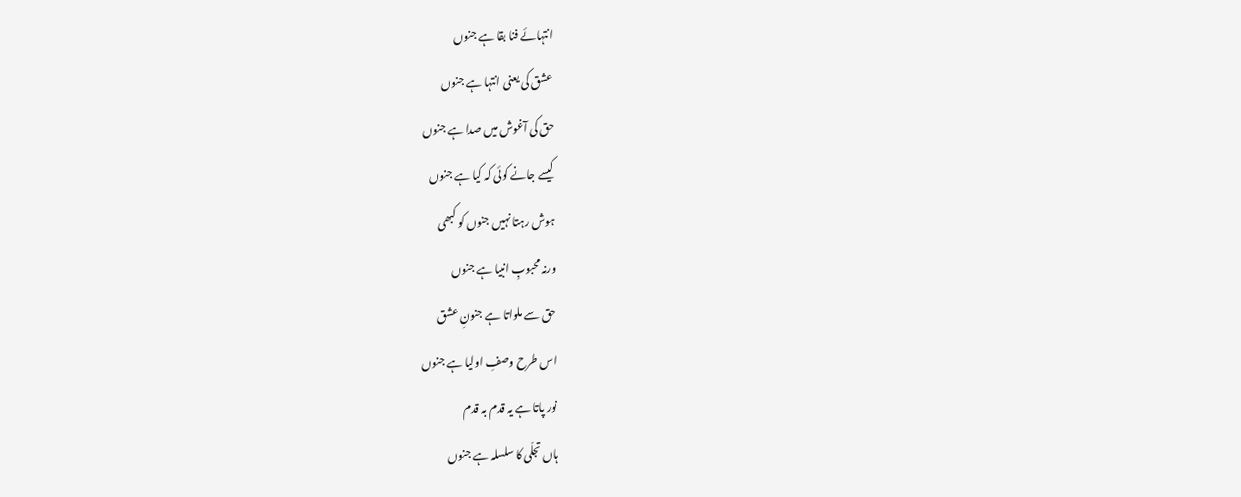انتہائے فنا بقا ہے جنوں
عشق کی یعنی انتہا ہے جنوں
حق کی آغوش میں صدا ہے جنوں
کیسے جانے کوئی کہ کیا ہے جنوں
ہوش رہتا نہیں جنوں کو کبھی
ورنہ محبوبِ انبیا ہے جنوں
حق سے ملواتا ہے جنونِ عشق
اس طرح وصفِ اولیا ہے جنوں
نور پاتا ہے یہ قدم بہ قدم
ہاں تجلّی کا سلسلہ ہے جنوں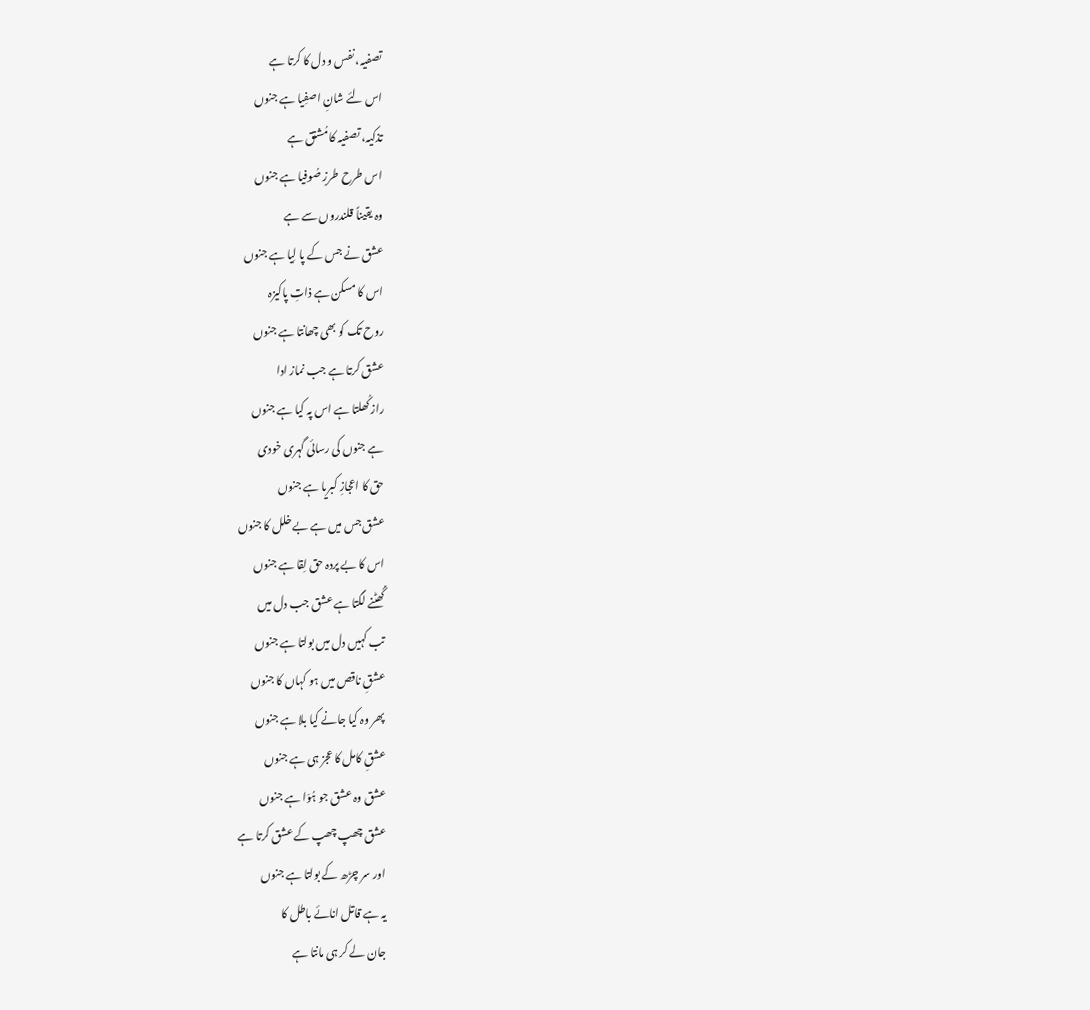تصفیہ، نفس و دل کا کرتا ہے
اس لئے شانِ اصفِیا ہے جنوں
تذکیہ، تصفیہ کا مُشتق ہے
اس طرح طرزِ صُوفِیا ہے جنوں
وہ یقیناً قلندروں سے ہے
عشق نے جس کے پا لِیا ہے جنوں
اس کا مسکن ہے ذاتِ پاکیزہ
روح تک کو بھی چھانتا ہے جنوں
عشق کرتا ہے جب نماز ادا
راز کُھلتا ہے اس پہ کیا ہے جنوں
ہے جنوں کی رسائی گہری خودی
حق کا اعجازِ کبریا ہے جنوں
عشق جس میں ہے بے خلل کا جنوں
اس کا بے پردہ حق لِقا ہے جنوں
گُھٹنے لگتا ہے عشق جب دل میں
تب کہیں دل میں بولتا ہے جنوں
عشقِ ناقص میں ہو کہاں کا جنوں
پھر وہ کیا جانے کیا بلا ہے جنوں
عشقِ کامل کا عجز ہی ہے جنوں
عشق وہ عشق جو ہُوَا ہے جنوں
عشق چھپ چھپ کے عشق کرتا ہے
اور سر چڑھ کے بولتا ہے جنوں
یہ ہے قاتل انائے باطل کا
جان لے کر ہی مانتا ہے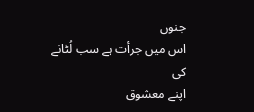جنوں
اس میں جرأت ہے سب لُٹانے کی
اپنے معشوق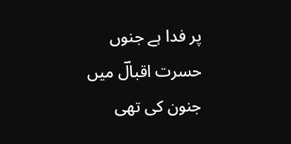پر فدا ہے جنوں
حسرت اقبالؔ میں جنون کی تھی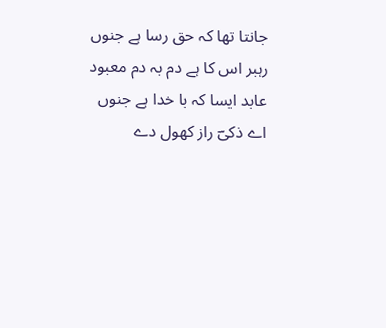جانتا تھا کہ حق رسا ہے جنوں
رہبر اس کا ہے دم بہ دم معبود
عابد ایسا کہ با خدا ہے جنوں
اے ذکیؔ راز کھول دے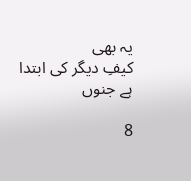یہ بھی
کیفِ دیگر کی ابتدا ہے جنوں

8